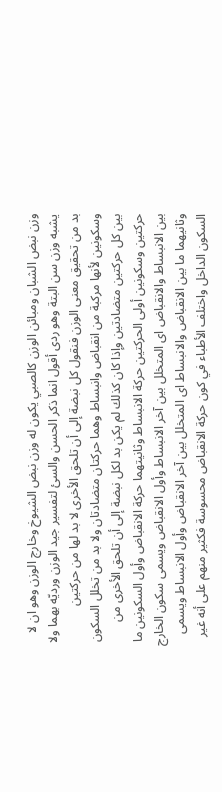وزن نبض الشبان ومبائن الوزن كالصبي يكون له وزن نبض الشيوخ وخارج الوزن وهو ان لا يشبه وزن سن البتة وهو ردى أقول انما ذكر الحسن والسئ لتفسير جيد الوزن ورديّه بهما ولا بد من تحقيق معنى الوزن فنقول كل نبضة إلى أن تلحق الأخرى لا بد لها من حركتين وسكونين لأنها مركبة من انقباض وانبساط وهما حركتان متضادتان ولا بد من تخلل السكون بين كل حركتين متضادتين وإذا كان كذلك لم يكن بد لكل نبضة إلى أن تلحق الأخرى من حركتين وسكونين أولى الحركتين حركة الانبساط وثانيتهما حركة الانقباض وأول السكونين ما بين الانبساط والانقباض اى المتخلل بين آخر الانبساط وأول الانقباض ويسمى سكون الخارج وثانيهما ما بين الانقباض والانبساط اى المتخلل بين آخر الانقباض وأول الانبساط ويسمى السكون الداخل واختلف الأطباء في كون حركة الانقباض محسوسة فكثير منهم على أنه غير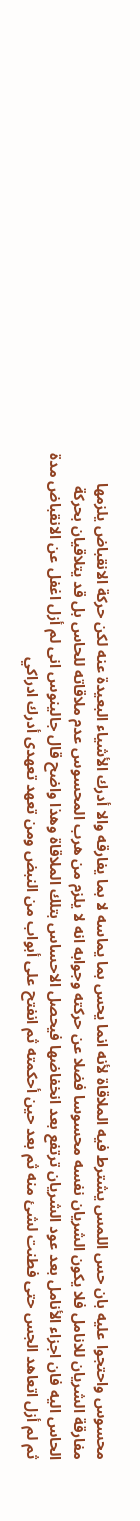محسوس واحتجوا عليه بان حس اللمس يشترط فيه الملاقاة لأنه انما يحس بما يماسه لا بما يفارقه والا أدرك الأشياء البعيدة عنه لكن حركة الانقباض يلزمها مفارقة الشريان للانامل فلا يكون الشريان نفسه محسوسا فضلا عن حركته وجوابه انه لا يلزم من هرب المحسوس عدم ملاقاته للحاس بل قد يتلاقيان بحركة الحاس اليه فان اجزاء الأنامل بعد عود الشريان ترتفع بعد انخفاضها فيحصل الاحساس بتلك الملاقاة وهذا واضح قال جالينوس انى لم أزل اغفل عن الانقباض مدة ثم لم أزل اتعاهد الجس حتى فطنت لشئ منه ثم بعد حين أحكمته ثم انفتح على أبواب من النبض ومن تعهد تعهدى أدرك ادراكي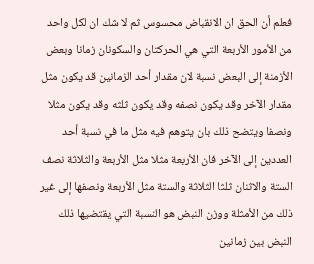فعلم أن الحق ان الانقباض محسوس ثم لا شك ان لكل واحد من الأمور الأربعة التي هي الحركتان والسكونان زمانا وبعض الأزمنة إلى البعض نسبة لان مقدار أحد الزمانين قد يكون مثل مقدار الآخر وقد يكون نصفه وقد يكون ثلثه وقد يكون مثلا ونصفا ويتضح ذلك بان يتوهم فيه مثل ما في نسبة أحد العددين إلى الآخر فان الأربعة مثلا مثل الأربعة والثلاثة نصف الستة والاثنان ثلثا الثلاثة والستة مثل الأربعة ونصفها إلى غير ذلك من الأمثلة ووزن النبض هو النسبة التي يقتضيها ذلك النبض بين زمانين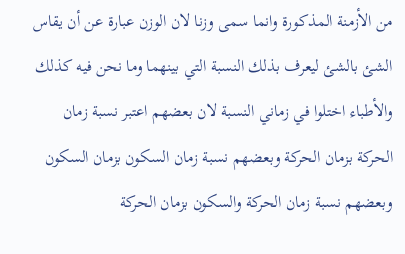من الأزمنة المذكورة وانما سمى وزنا لان الوزن عبارة عن أن يقاس الشئ بالشئ ليعرف بذلك النسبة التي بينهما وما نحن فيه كذلك والأطباء اختلوا في زماني النسبة لان بعضهم اعتبر نسبة زمان الحركة بزمان الحركة وبعضهم نسبة زمان السكون بزمان السكون وبعضهم نسبة زمان الحركة والسكون بزمان الحركة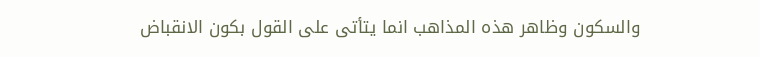والسكون وظاهر هذه المذاهب انما يتأتى على القول بكون الانقباض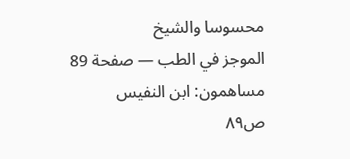محسوسا والشيخ
الموجز في الطب — صفحة 89
مساهمون: ابن النفيس
ص٨٩